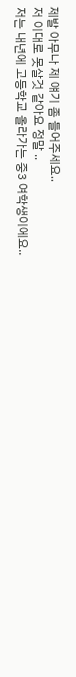제발 아무나 제 얘기 좀 들어주세요..
저 이대로 못살것 같아요 정말 ..
저는 내년에 고등학교 올라가는 중3 여학생이에요..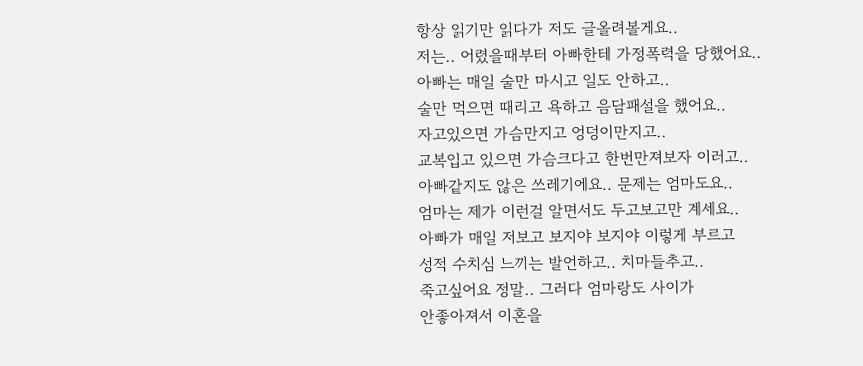항상 읽기만 읽다가 저도 글올려볼게요..
저는.. 어렸을때부터 아빠한테 가정폭력을 당했어요..
아빠는 매일 술만 마시고 일도 안하고..
술만 먹으면 때리고 욕하고 음담패설을 했어요..
자고있으면 가슴만지고 엉덩이만지고..
교복입고 있으면 가슴크다고 한번만져보자 이러고..
아빠같지도 않은 쓰레기에요.. 문제는 엄마도요..
엄마는 제가 이런걸 알면서도 두고보고만 계세요..
아빠가 매일 저보고 보지야 보지야 이렇게 부르고
성적 수치심 느끼는 발언하고.. 치마들추고..
죽고싶어요 정말.. 그러다 엄마랑도 사이가
안좋아져서 이혼을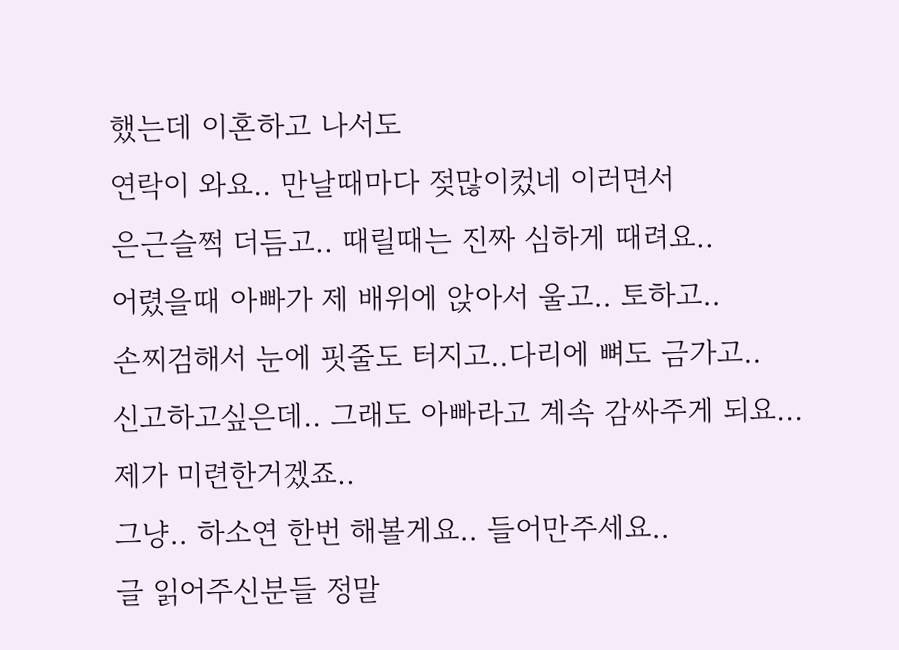했는데 이혼하고 나서도
연락이 와요.. 만날때마다 젖많이컸네 이러면서
은근슬쩍 더듬고.. 때릴때는 진짜 심하게 때려요..
어렸을때 아빠가 제 배위에 앉아서 울고.. 토하고..
손찌검해서 눈에 핏줄도 터지고..다리에 뼈도 금가고..
신고하고싶은데.. 그래도 아빠라고 계속 감싸주게 되요...
제가 미련한거겠죠..
그냥.. 하소연 한번 해볼게요.. 들어만주세요..
글 읽어주신분들 정말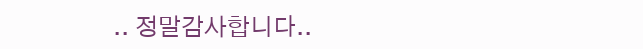.. 정말감사합니다..